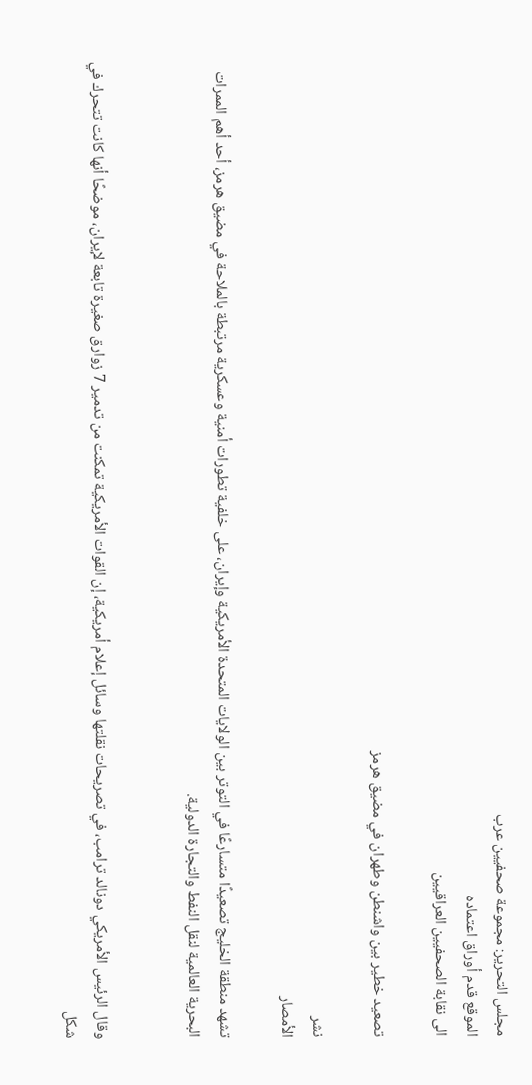مجلس التحرير: مجموعة صحفيين عرب
الموقع قدم أوراق اعتماده
الى نقابة الصحفيين العراقيين

تصعيد خطير بين واشنطن وطهران في مضيق هرمز

نشر
الأمصار

تشهد منطقة الخليج تصعيدًا متسارعًا في التوتر بين الولايات المتحدة الأمريكية وإيران، على خلفية تطورات أمنية وعسكرية مرتبطة بالملاحة في مضيق هرمز، أحد أهم الممرات البحرية العالمية لنقل النفط والتجارة الدولية.


وقال الرئيس الأمريكي دونالد ترامب، في تصريحات نقلتها وسائل إعلام أمريكية، إن القوات الأمريكية تمكنت من تدمير 7 زوارق صغيرة تابعة لإيران، موضحًا أنها كانت تتحرك في شكل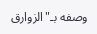وصفه بـ"الزوارق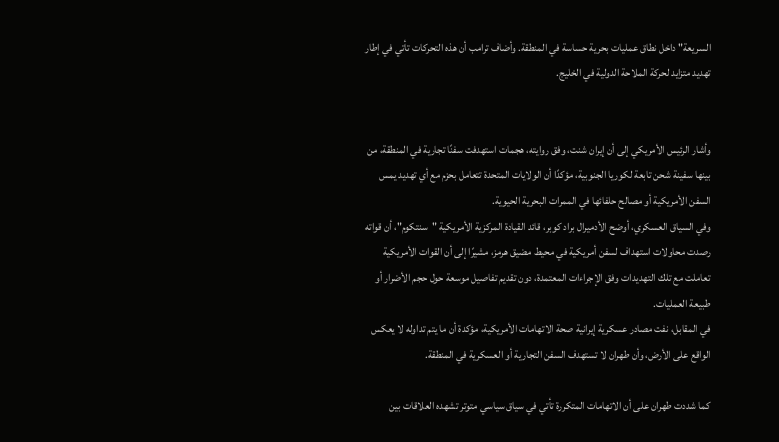السريعة" داخل نطاق عمليات بحرية حساسة في المنطقة. وأضاف ترامب أن هذه التحركات تأتي في إطار تهديد متزايد لحركة الملاحة الدولية في الخليج.


وأشار الرئيس الأمريكي إلى أن إيران شنت، وفق روايته، هجمات استهدفت سفنًا تجارية في المنطقة، من بينها سفينة شحن تابعة لكوريا الجنوبية، مؤكدًا أن الولايات المتحدة تتعامل بحزم مع أي تهديد يمس السفن الأمريكية أو مصالح حلفائها في الممرات البحرية الحيوية.
وفي السياق العسكري، أوضح الأدميرال براد كوبر، قائد القيادة المركزية الأمريكية "سنتكوم"، أن قواته رصدت محاولات استهداف لسفن أمريكية في محيط مضيق هرمز، مشيرًا إلى أن القوات الأمريكية تعاملت مع تلك التهديدات وفق الإجراءات المعتمدة، دون تقديم تفاصيل موسعة حول حجم الأضرار أو طبيعة العمليات.
في المقابل، نفت مصادر عسكرية إيرانية صحة الاتهامات الأمريكية، مؤكدة أن ما يتم تداوله لا يعكس الواقع على الأرض، وأن طهران لا تستهدف السفن التجارية أو العسكرية في المنطقة.

كما شددت طهران على أن الاتهامات المتكررة تأتي في سياق سياسي متوتر تشهده العلاقات بين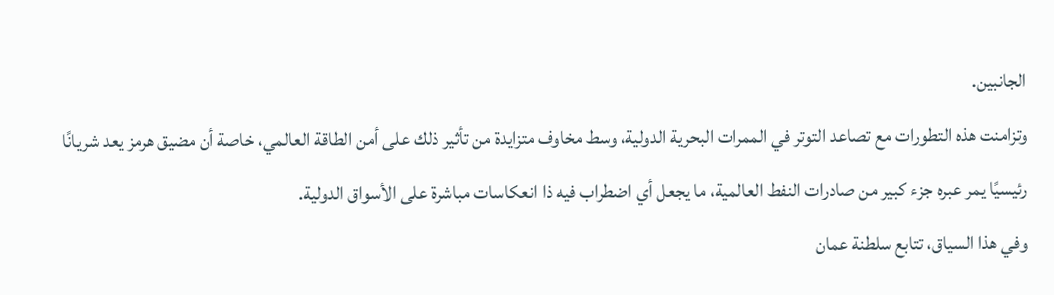الجانبين.
وتزامنت هذه التطورات مع تصاعد التوتر في الممرات البحرية الدولية، وسط مخاوف متزايدة من تأثير ذلك على أمن الطاقة العالمي، خاصة أن مضيق هرمز يعد شريانًا رئيسيًا يمر عبره جزء كبير من صادرات النفط العالمية، ما يجعل أي اضطراب فيه ذا انعكاسات مباشرة على الأسواق الدولية.
وفي هذا السياق، تتابع سلطنة عمان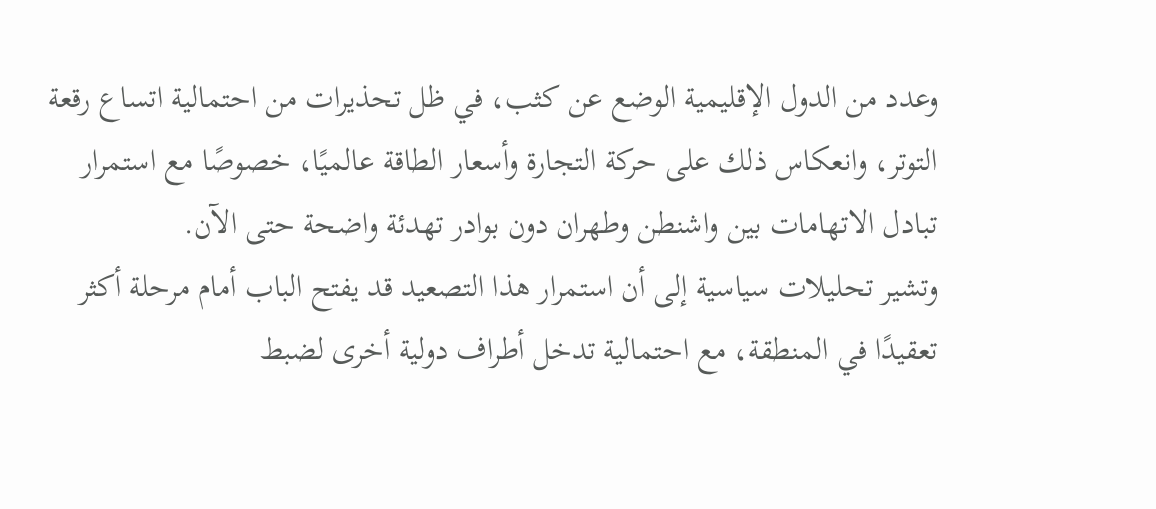وعدد من الدول الإقليمية الوضع عن كثب، في ظل تحذيرات من احتمالية اتساع رقعة التوتر، وانعكاس ذلك على حركة التجارة وأسعار الطاقة عالميًا، خصوصًا مع استمرار تبادل الاتهامات بين واشنطن وطهران دون بوادر تهدئة واضحة حتى الآن.
وتشير تحليلات سياسية إلى أن استمرار هذا التصعيد قد يفتح الباب أمام مرحلة أكثر تعقيدًا في المنطقة، مع احتمالية تدخل أطراف دولية أخرى لضبط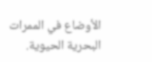الأوضاع في الممرات البحرية الحيوية.